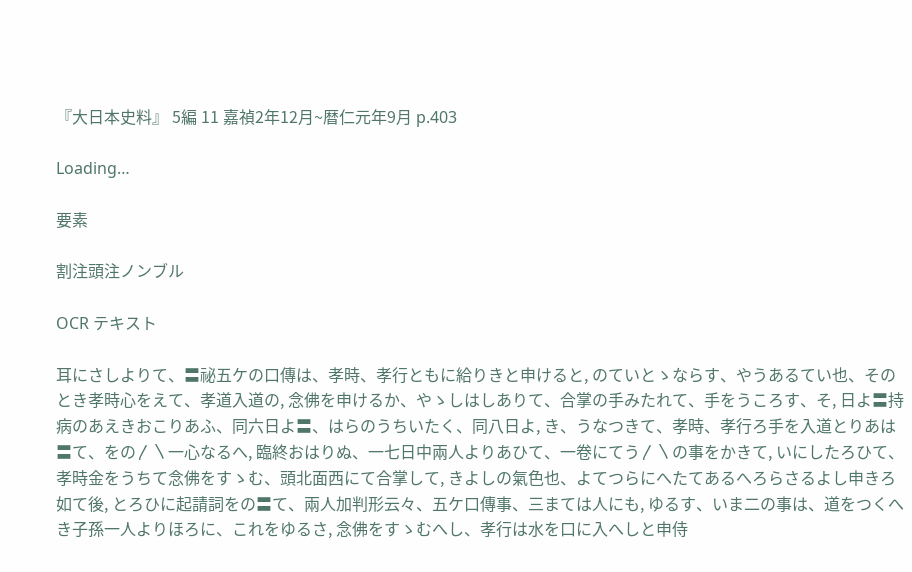『大日本史料』 5編 11 嘉禎2年12月~暦仁元年9月 p.403

Loading…

要素

割注頭注ノンブル

OCR テキスト

耳にさしよりて、〓祕五ケの口傳は、孝時、孝行ともに給りきと申けると, のていとゝならす、やうあるてい也、そのとき孝時心をえて、孝道入道の, 念佛を申けるか、やゝしはしありて、合掌の手みたれて、手をうころす、そ, 日よ〓持病のあえきおこりあふ、同六日よ〓、はらのうちいたく、同八日よ, き、うなつきて、孝時、孝行ろ手を入道とりあは〓て、をの〳〵一心なるへ, 臨終おはりぬ、一七日中兩人よりあひて、一卷にてう〳〵の事をかきて, いにしたろひて、孝時金をうちて念佛をすゝむ、頭北面西にて合掌して, きよしの氣色也、よてつらにへたてあるへろらさるよし申きろ如て後, とろひに起請詞をの〓て、兩人加判形云々、五ケ口傳事、三まては人にも, ゆるす、いま二の事は、道をつくへき子孫一人よりほろに、これをゆるさ, 念佛をすゝむへし、孝行は水を口に入へしと申侍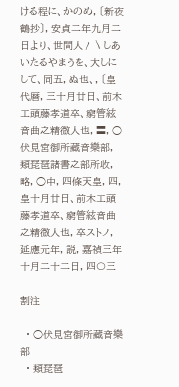ける程に、かのめ, 〔新夜鶴抄〕, 安貞二年九月二日より、世間人〳〵しあいたるやまうを、大しにして、同五, ぬ也、, 〔皇代暦, 三十月廿日、前木工頭藤孝道卒、窮管絃音曲之精微人也, 〓, ○伏見宮御所藏音樂部, 類琵琶諸書之部所收, 略, ○中, 四條天皇, 四, 皇十月廿日、前木工頭藤孝道卒、窮管絃音曲之精微人也, 卒ストノ, 延應元年, 説, 嘉禎三年十月二十二日, 四〇三

割注

  • ○伏見宮御所藏音樂部
  • 類琵琶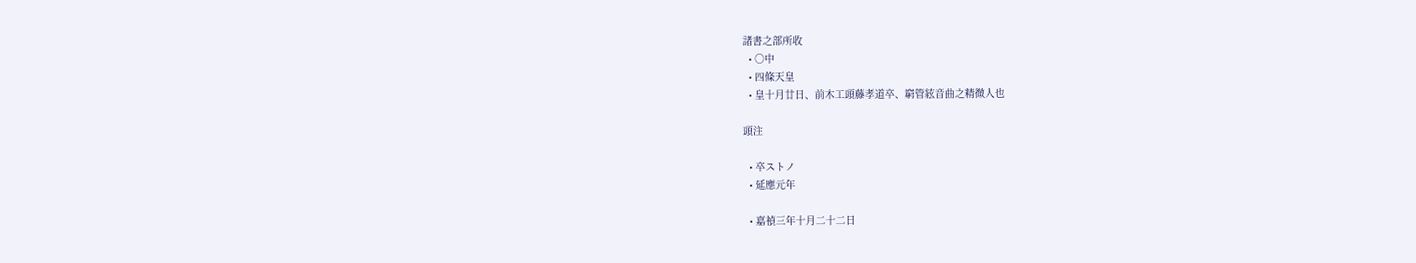諸書之部所收
  • ○中
  • 四條天皇
  • 皇十月廿日、前木工頭藤孝道卒、窮管絃音曲之精微人也

頭注

  • 卒ストノ
  • 延應元年

  • 嘉禎三年十月二十二日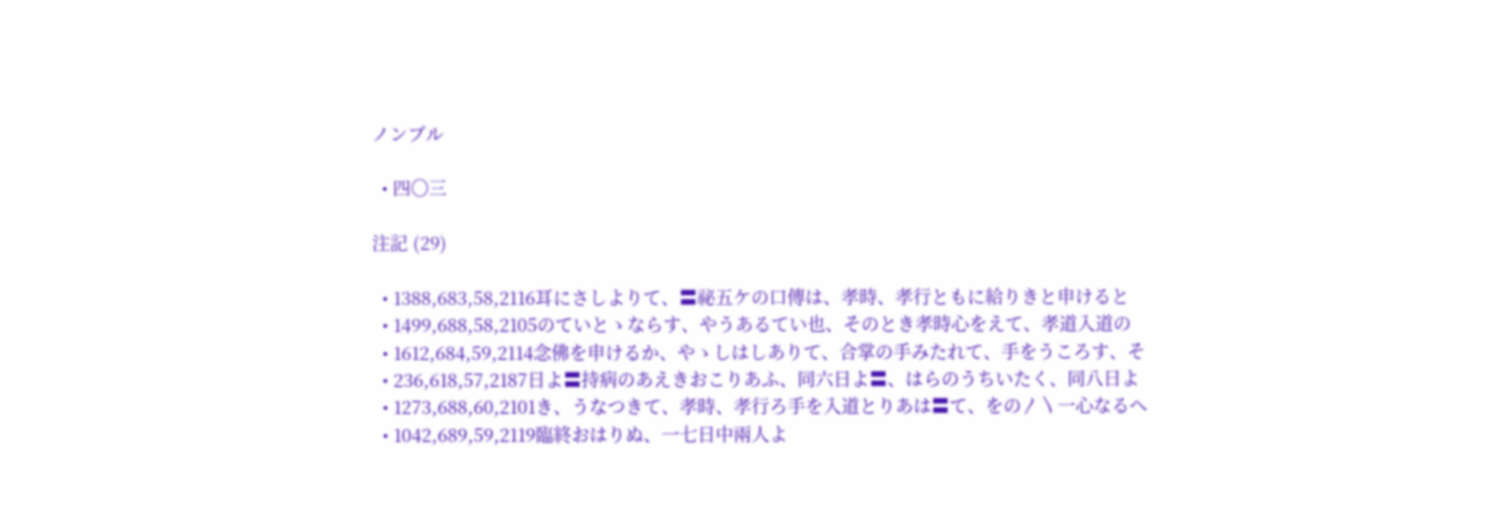ノンブル

  • 四〇三

注記 (29)

  • 1388,683,58,2116耳にさしよりて、〓祕五ケの口傳は、孝時、孝行ともに給りきと申けると
  • 1499,688,58,2105のていとゝならす、やうあるてい也、そのとき孝時心をえて、孝道入道の
  • 1612,684,59,2114念佛を申けるか、やゝしはしありて、合掌の手みたれて、手をうころす、そ
  • 236,618,57,2187日よ〓持病のあえきおこりあふ、同六日よ〓、はらのうちいたく、同八日よ
  • 1273,688,60,2101き、うなつきて、孝時、孝行ろ手を入道とりあは〓て、をの〳〵一心なるへ
  • 1042,689,59,2119臨終おはりぬ、一七日中兩人よ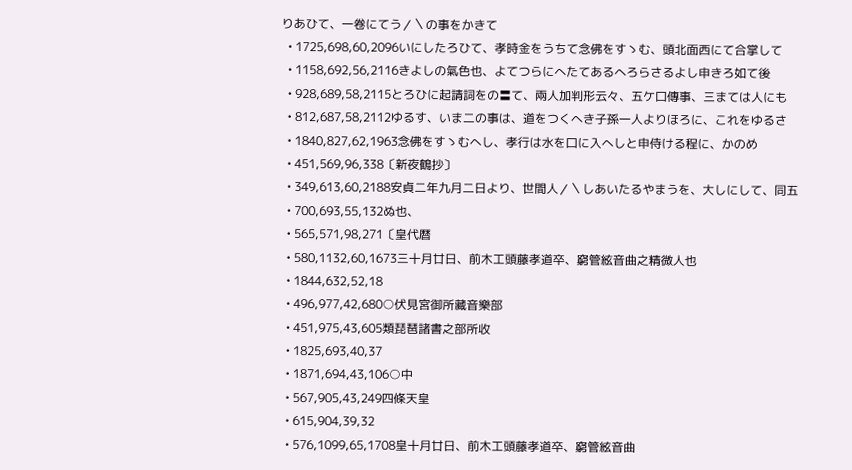りあひて、一卷にてう〳〵の事をかきて
  • 1725,698,60,2096いにしたろひて、孝時金をうちて念佛をすゝむ、頭北面西にて合掌して
  • 1158,692,56,2116きよしの氣色也、よてつらにへたてあるへろらさるよし申きろ如て後
  • 928,689,58,2115とろひに起請詞をの〓て、兩人加判形云々、五ケ口傳事、三まては人にも
  • 812,687,58,2112ゆるす、いま二の事は、道をつくへき子孫一人よりほろに、これをゆるさ
  • 1840,827,62,1963念佛をすゝむへし、孝行は水を口に入へしと申侍ける程に、かのめ
  • 451,569,96,338〔新夜鶴抄〕
  • 349,613,60,2188安貞二年九月二日より、世間人〳〵しあいたるやまうを、大しにして、同五
  • 700,693,55,132ぬ也、
  • 565,571,98,271〔皇代暦
  • 580,1132,60,1673三十月廿日、前木工頭藤孝道卒、窮管絃音曲之精微人也
  • 1844,632,52,18
  • 496,977,42,680○伏見宮御所藏音樂部
  • 451,975,43,605類琵琶諸書之部所收
  • 1825,693,40,37
  • 1871,694,43,106○中
  • 567,905,43,249四條天皇
  • 615,904,39,32
  • 576,1099,65,1708皇十月廿日、前木工頭藤孝道卒、窮管絃音曲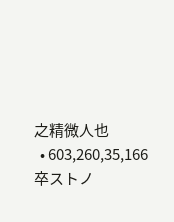之精微人也
  • 603,260,35,166卒ストノ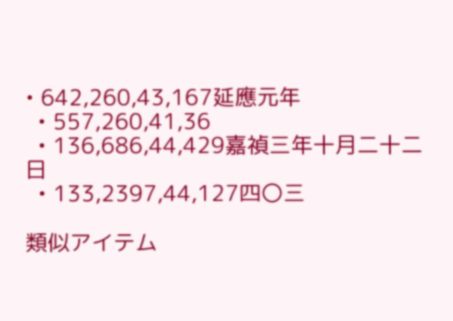• 642,260,43,167延應元年
  • 557,260,41,36
  • 136,686,44,429嘉禎三年十月二十二日
  • 133,2397,44,127四〇三

類似アイテム